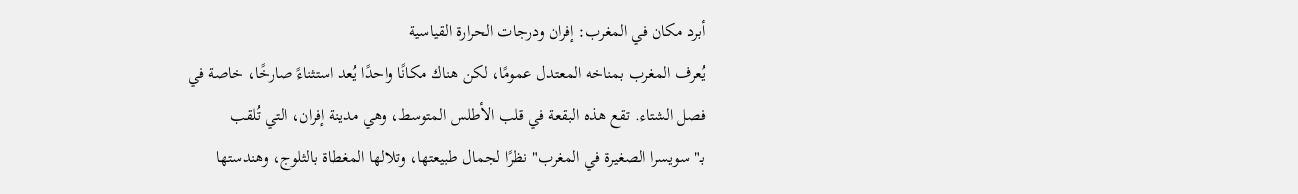أبرد مكان في المغرب: إفران ودرجات الحرارة القياسية
يُعرف المغرب بمناخه المعتدل عمومًا، لكن هناك مكانًا واحدًا يُعد استثناءً صارخًا، خاصة في فصل الشتاء. تقع هذه البقعة في قلب الأطلس المتوسط، وهي مدينة إفران، التي تُلقب بـ"سويسرا الصغيرة في المغرب" نظرًا لجمال طبيعتها، وتلالها المغطاة بالثلوج، وهندستها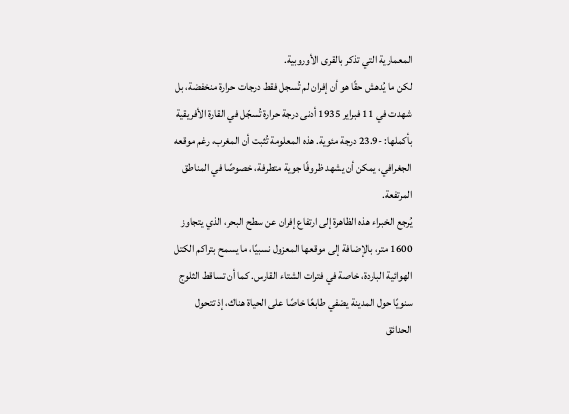المعمارية التي تذكر بالقرى الأوروبية.
لكن ما يُدهش حقًا هو أن إفران لم تُسجل فقط درجات حرارة منخفضة، بل شهدت في 11 فبراير 1935 أدنى درجة حرارة تُسجّل في القارة الأفريقية بأكملها: -23.9 درجة مئوية. هذه المعلومة تُثبت أن المغرب، رغم موقعه الجغرافي، يمكن أن يشهد ظروفًا جوية متطرفة، خصوصًا في المناطق المرتفعة.
يُرجع الخبراء هذه الظاهرة إلى ارتفاع إفران عن سطح البحر، الذي يتجاوز 1600 متر، بالإضافة إلى موقعها المعزول نسبيًا، ما يسمح بتراكم الكتل الهوائية الباردة، خاصة في فترات الشتاء القارس. كما أن تساقط الثلوج سنويًا حول المدينة يضفي طابعًا خاصًا على الحياة هناك، إذ تتحول الحدائق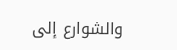والشوارع إلى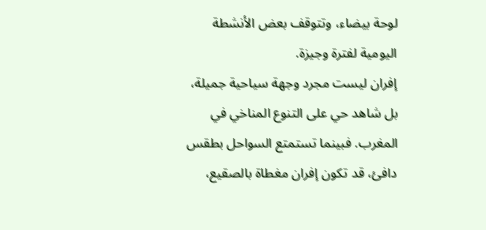لوحة بيضاء، وتتوقف بعض الأنشطة اليومية لفترة وجيزة.
إفران ليست مجرد وجهة سياحية جميلة، بل شاهد حي على التنوع المناخي في المغرب. فبينما تستمتع السواحل بطقس دافئ، قد تكون إفران مغطاة بالصقيع،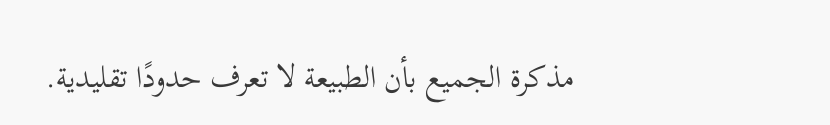مذكرة الجميع بأن الطبيعة لا تعرف حدودًا تقليدية.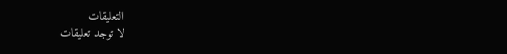التعليقات
لا توجد تعليقات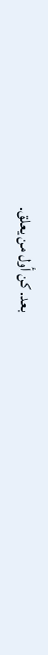بعد. كن أول من يعلق.